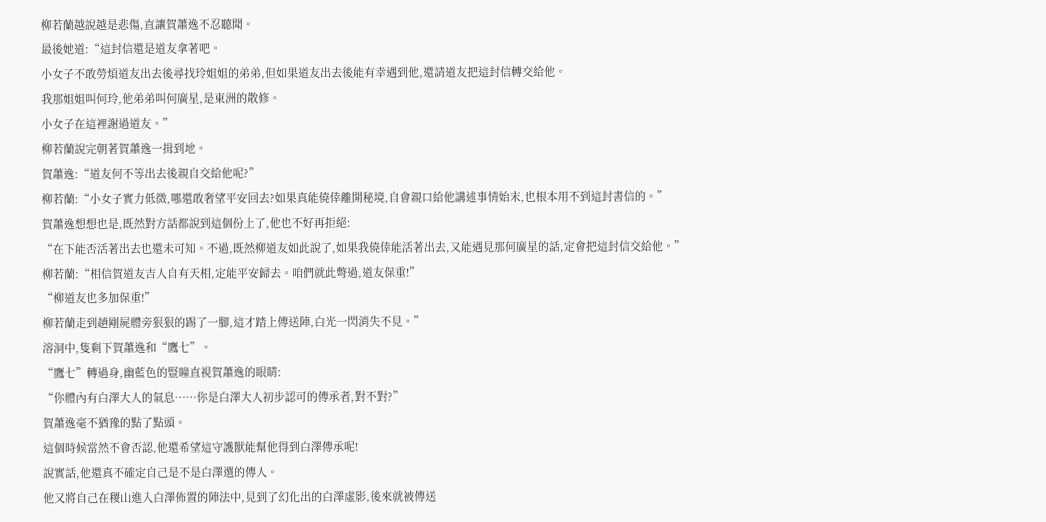柳若蘭越說越是悲傷,直讓賀蕭逸不忍聽聞。
最後她道:“這封信還是道友拿著吧。
小女子不敢勞煩道友出去後尋找玲姐姐的弟弟,但如果道友出去後能有幸遇到他,還請道友把這封信轉交給他。
我那姐姐叫何玲,他弟弟叫何廣星,是東洲的散修。
小女子在這裡謝過道友。”
柳若蘭說完朝著賀蕭逸一揖到地。
賀蕭逸:“道友何不等出去後親自交給他呢?”
柳若蘭:“小女子實力低微,哪還敢奢望平安回去?如果真能僥倖離開秘境,自會親口給他講述事情始末,也根本用不到這封書信的。”
賀蕭逸想想也是,既然對方話都說到這個份上了,他也不好再拒絕:
“在下能否活著出去也還未可知。不過,既然柳道友如此說了,如果我僥倖能活著出去,又能遇見那何廣星的話,定會把這封信交給他。”
柳若蘭:“相信賀道友吉人自有天相,定能平安歸去。咱們就此彆過,道友保重!”
“柳道友也多加保重!”
柳若蘭走到趙剛屍體旁狠狠的踢了一腳,這才踏上傳送陣,白光一閃消失不見。”
溶洞中,隻剩下賀蕭逸和“鷹七”。
“鷹七”轉過身,幽藍色的豎瞳直視賀蕭逸的眼睛:
“你體內有白澤大人的氣息……你是白澤大人初步認可的傳承者,對不對?”
賀蕭逸毫不猶豫的點了點頭。
這個時候當然不會否認,他還希望這守護獸能幫他得到白澤傳承呢!
說實話,他還真不確定自己是不是白澤選的傳人。
他又將自己在稷山進入白澤佈置的陣法中,見到了幻化出的白澤虛影,後來就被傳送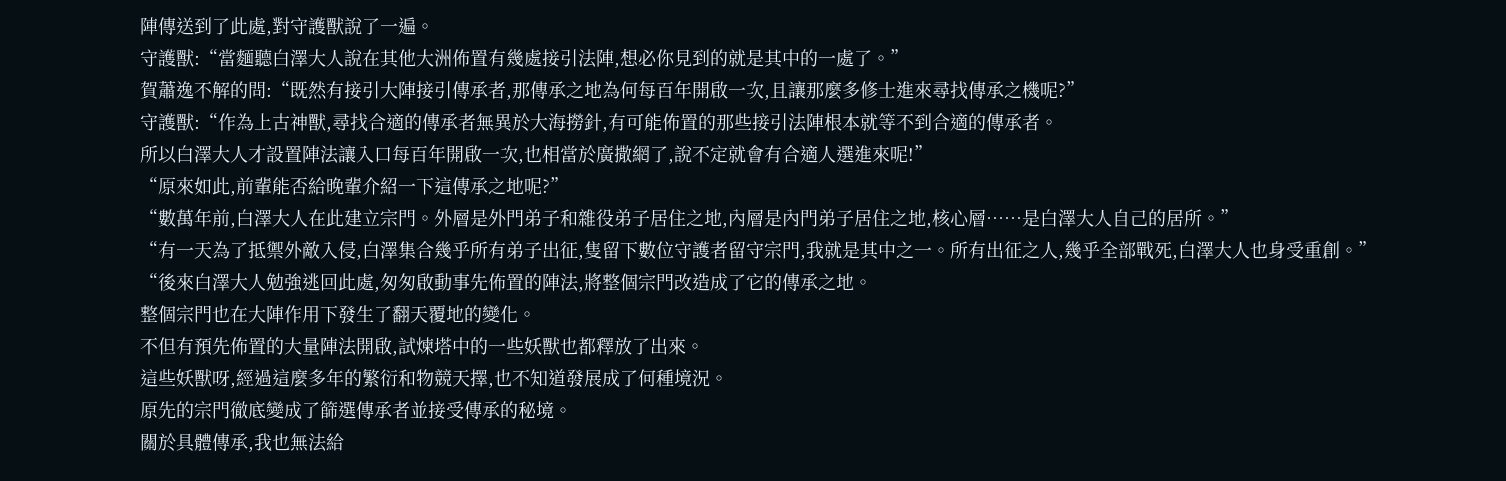陣傳送到了此處,對守護獸說了一遍。
守護獸:“當麵聽白澤大人說在其他大洲佈置有幾處接引法陣,想必你見到的就是其中的一處了。”
賀蕭逸不解的問:“既然有接引大陣接引傳承者,那傳承之地為何每百年開啟一次,且讓那麼多修士進來尋找傳承之機呢?”
守護獸:“作為上古神獸,尋找合適的傳承者無異於大海撈針,有可能佈置的那些接引法陣根本就等不到合適的傳承者。
所以白澤大人才設置陣法讓入口每百年開啟一次,也相當於廣撒網了,說不定就會有合適人選進來呢!”
“原來如此,前輩能否給晚輩介紹一下這傳承之地呢?”
“數萬年前,白澤大人在此建立宗門。外層是外門弟子和雜役弟子居住之地,內層是內門弟子居住之地,核心層……是白澤大人自己的居所。”
“有一天為了抵禦外敵入侵,白澤集合幾乎所有弟子出征,隻留下數位守護者留守宗門,我就是其中之一。所有出征之人,幾乎全部戰死,白澤大人也身受重創。”
“後來白澤大人勉強逃回此處,匆匆啟動事先佈置的陣法,將整個宗門改造成了它的傳承之地。
整個宗門也在大陣作用下發生了翻天覆地的變化。
不但有預先佈置的大量陣法開啟,試煉塔中的一些妖獸也都釋放了出來。
這些妖獸呀,經過這麼多年的繁衍和物競天擇,也不知道發展成了何種境況。
原先的宗門徹底變成了篩選傳承者並接受傳承的秘境。
關於具體傳承,我也無法給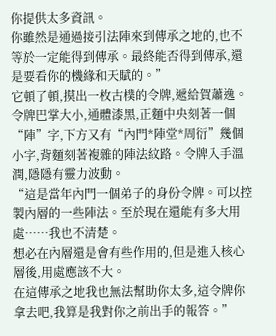你提供太多資訊。
你雖然是通過接引法陣來到傳承之地的,也不等於一定能得到傳承。最終能否得到傳承,還是要看你的機緣和天賦的。”
它頓了頓,摸出一枚古樸的令牌,遞給賀蕭逸。
令牌巴掌大小,通體漆黑,正麵中央刻著一個“陣”字,下方又有“內門*陣堂*周衍”幾個小字,背麵刻著複雜的陣法紋路。令牌入手溫潤,隱隱有靈力波動。
“這是當年內門一個弟子的身份令牌。可以控製內層的一些陣法。至於現在還能有多大用處……我也不清楚。
想必在內層還是會有些作用的,但是進入核心層後,用處應該不大。
在這傳承之地我也無法幫助你太多,這令牌你拿去吧,我算是我對你之前出手的報答。”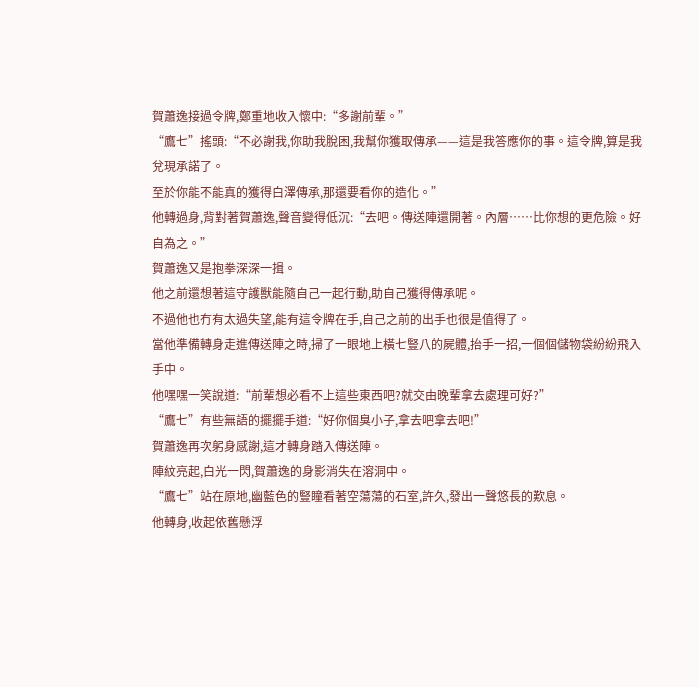賀蕭逸接過令牌,鄭重地收入懷中:“多謝前輩。”
“鷹七”搖頭:“不必謝我,你助我脫困,我幫你獲取傳承——這是我答應你的事。這令牌,算是我兌現承諾了。
至於你能不能真的獲得白澤傳承,那還要看你的造化。”
他轉過身,背對著賀蕭逸,聲音變得低沉:“去吧。傳送陣還開著。內層……比你想的更危險。好自為之。”
賀蕭逸又是抱拳深深一揖。
他之前還想著這守護獸能隨自己一起行動,助自己獲得傳承呢。
不過他也冇有太過失望,能有這令牌在手,自己之前的出手也很是值得了。
當他準備轉身走進傳送陣之時,掃了一眼地上橫七豎八的屍體,抬手一招,一個個儲物袋紛紛飛入手中。
他嘿嘿一笑說道:“前輩想必看不上這些東西吧?就交由晚輩拿去處理可好?”
“鷹七”有些無語的擺擺手道:“好你個臭小子,拿去吧拿去吧!”
賀蕭逸再次躬身感謝,這才轉身踏入傳送陣。
陣紋亮起,白光一閃,賀蕭逸的身影消失在溶洞中。
“鷹七”站在原地,幽藍色的豎瞳看著空蕩蕩的石室,許久,發出一聲悠長的歎息。
他轉身,收起依舊懸浮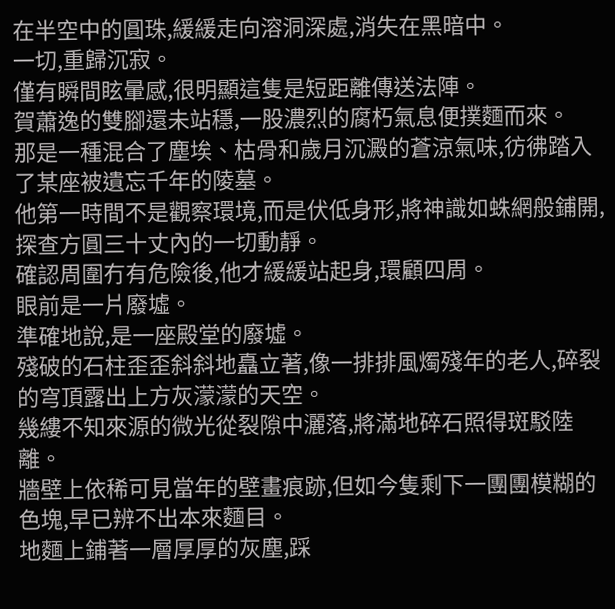在半空中的圓珠,緩緩走向溶洞深處,消失在黑暗中。
一切,重歸沉寂。
僅有瞬間眩暈感,很明顯這隻是短距離傳送法陣。
賀蕭逸的雙腳還未站穩,一股濃烈的腐朽氣息便撲麵而來。
那是一種混合了塵埃、枯骨和歲月沉澱的蒼涼氣味,彷彿踏入了某座被遺忘千年的陵墓。
他第一時間不是觀察環境,而是伏低身形,將神識如蛛網般鋪開,探查方圓三十丈內的一切動靜。
確認周圍冇有危險後,他才緩緩站起身,環顧四周。
眼前是一片廢墟。
準確地說,是一座殿堂的廢墟。
殘破的石柱歪歪斜斜地矗立著,像一排排風燭殘年的老人,碎裂的穹頂露出上方灰濛濛的天空。
幾縷不知來源的微光從裂隙中灑落,將滿地碎石照得斑駁陸離。
牆壁上依稀可見當年的壁畫痕跡,但如今隻剩下一團團模糊的色塊,早已辨不出本來麵目。
地麵上鋪著一層厚厚的灰塵,踩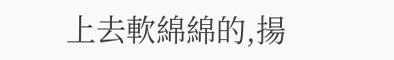上去軟綿綿的,揚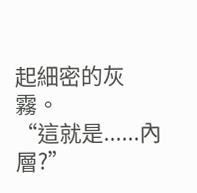起細密的灰霧。
“這就是......內層?”